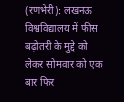(रणभेरी): लखनऊ विश्वविद्यालय में फीस बढ़ोतरी के मुद्दे को लेकर सोमवार को एक बार फिर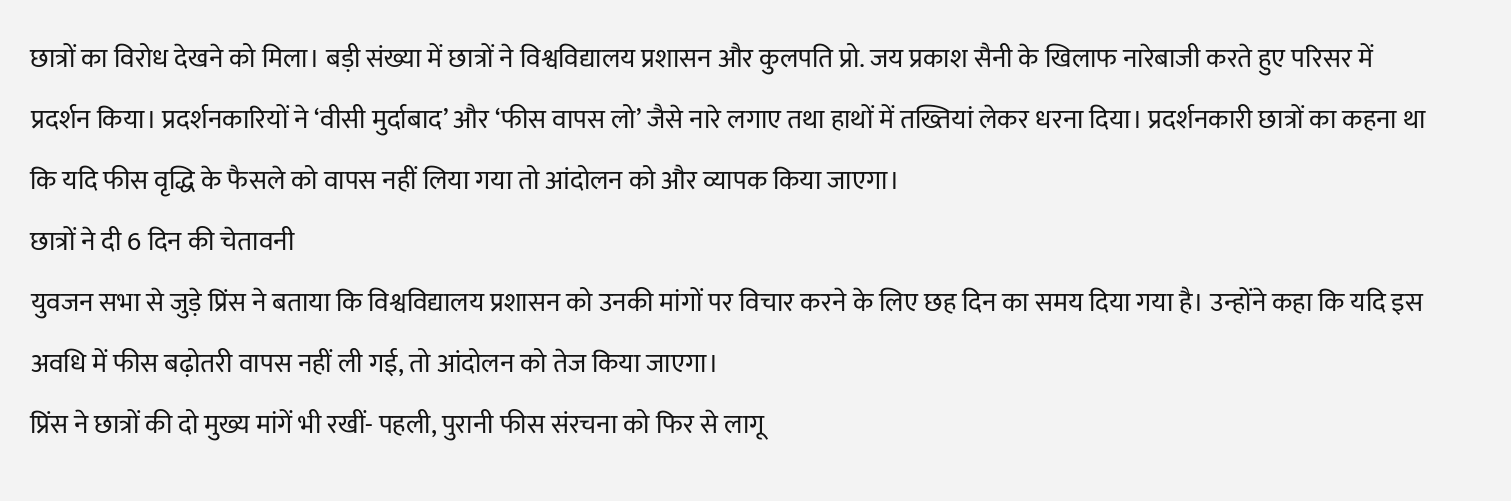छात्रों का विरोध देखने को मिला। बड़ी संख्या में छात्रों ने विश्वविद्यालय प्रशासन और कुलपति प्रो. जय प्रकाश सैनी के खिलाफ नारेबाजी करते हुए परिसर में प्रदर्शन किया। प्रदर्शनकारियों ने ‘वीसी मुर्दाबाद’ और ‘फीस वापस लो’ जैसे नारे लगाए तथा हाथों में तख्तियां लेकर धरना दिया। प्रदर्शनकारी छात्रों का कहना था कि यदि फीस वृद्धि के फैसले को वापस नहीं लिया गया तो आंदोलन को और व्यापक किया जाएगा।
छात्रों ने दी 6 दिन की चेतावनी
युवजन सभा से जुड़े प्रिंस ने बताया कि विश्वविद्यालय प्रशासन को उनकी मांगों पर विचार करने के लिए छह दिन का समय दिया गया है। उन्होंने कहा कि यदि इस अवधि में फीस बढ़ोतरी वापस नहीं ली गई, तो आंदोलन को तेज किया जाएगा।
प्रिंस ने छात्रों की दो मुख्य मांगें भी रखीं- पहली, पुरानी फीस संरचना को फिर से लागू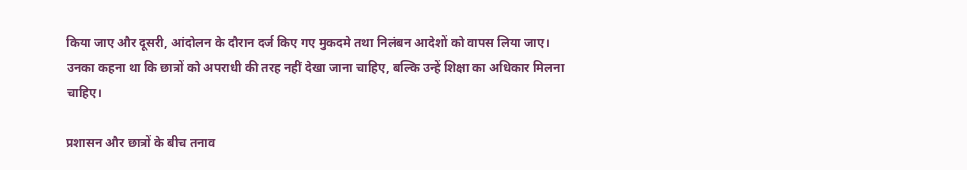किया जाए और दूसरी, आंदोलन के दौरान दर्ज किए गए मुकदमे तथा निलंबन आदेशों को वापस लिया जाए। उनका कहना था कि छात्रों को अपराधी की तरह नहीं देखा जाना चाहिए, बल्कि उन्हें शिक्षा का अधिकार मिलना चाहिए।

प्रशासन और छात्रों के बीच तनाव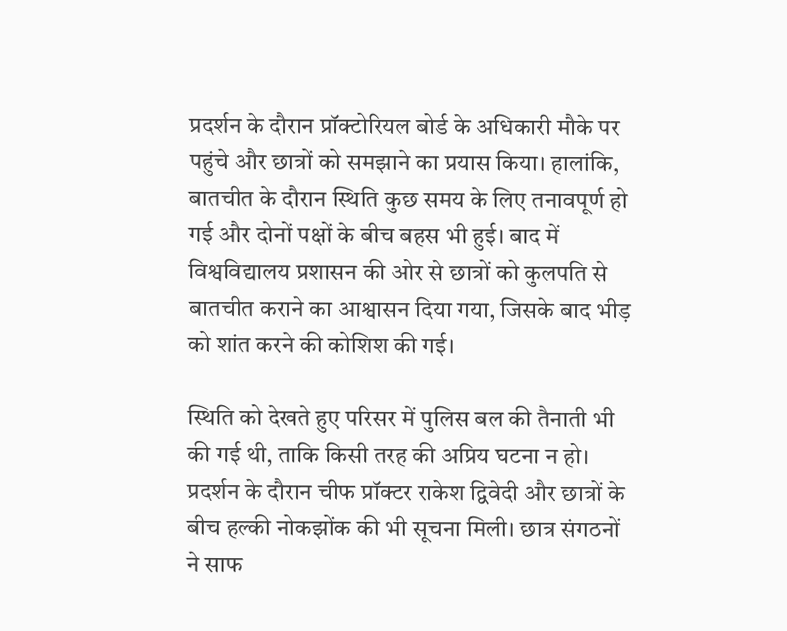प्रदर्शन के दौरान प्रॉक्टोरियल बोर्ड के अधिकारी मौके पर पहुंचे और छात्रों को समझाने का प्रयास किया। हालांकि, बातचीत के दौरान स्थिति कुछ समय के लिए तनावपूर्ण हो गई और दोनों पक्षों के बीच बहस भी हुई। बाद में विश्वविद्यालय प्रशासन की ओर से छात्रों को कुलपति से बातचीत कराने का आश्वासन दिया गया, जिसके बाद भीड़ को शांत करने की कोशिश की गई।

स्थिति को देखते हुए परिसर में पुलिस बल की तैनाती भी की गई थी, ताकि किसी तरह की अप्रिय घटना न हो। प्रदर्शन के दौरान चीफ प्रॉक्टर राकेश द्विवेदी और छात्रों के बीच हल्की नोकझोंक की भी सूचना मिली। छात्र संगठनों ने साफ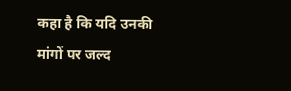कहा है कि यदि उनकी मांगों पर जल्द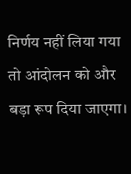निर्णय नहीं लिया गया तो आंदोलन को और बड़ा रूप दिया जाएगा।